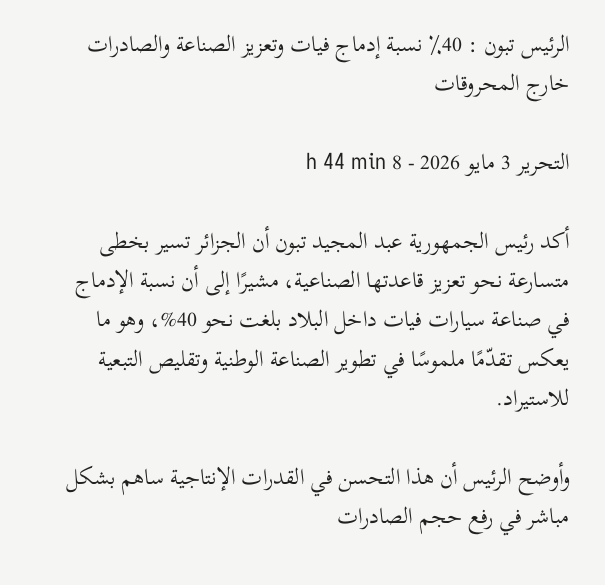الرئيس تبون : 40٪ نسبة إدماج فيات وتعزيز الصناعة والصادرات خارج المحروقات

التحرير 3 مايو 2026 - 8 h 44 min

أكد رئيس الجمهورية عبد المجيد تبون أن الجزائر تسير بخطى متسارعة نحو تعزيز قاعدتها الصناعية، مشيرًا إلى أن نسبة الإدماج في صناعة سيارات فيات داخل البلاد بلغت نحو 40%، وهو ما يعكس تقدّمًا ملموسًا في تطوير الصناعة الوطنية وتقليص التبعية للاستيراد.

وأوضح الرئيس أن هذا التحسن في القدرات الإنتاجية ساهم بشكل مباشر في رفع حجم الصادرات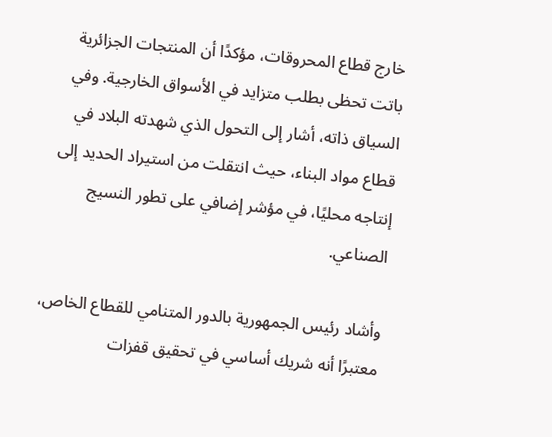خارج قطاع المحروقات، مؤكدًا أن المنتجات الجزائرية باتت تحظى بطلب متزايد في الأسواق الخارجية. وفي السياق ذاته، أشار إلى التحول الذي شهدته البلاد في قطاع مواد البناء، حيث انتقلت من استيراد الحديد إلى إنتاجه محليًا، في مؤشر إضافي على تطور النسيج الصناعي.

وأشاد رئيس الجمهورية بالدور المتنامي للقطاع الخاص، معتبرًا أنه شريك أساسي في تحقيق قفزات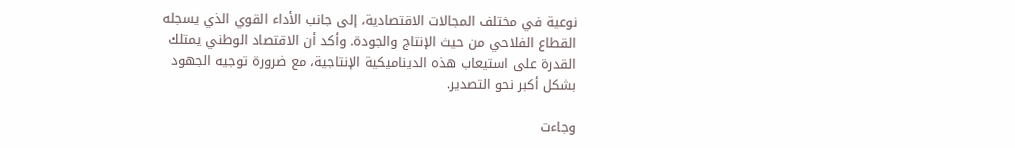نوعية في مختلف المجالات الاقتصادية، إلى جانب الأداء القوي الذي يسجله القطاع الفلاحي من حيث الإنتاج والجودة. وأكد أن الاقتصاد الوطني يمتلك القدرة على استيعاب هذه الديناميكية الإنتاجية، مع ضرورة توجيه الجهود بشكل أكبر نحو التصدير.

وجاءت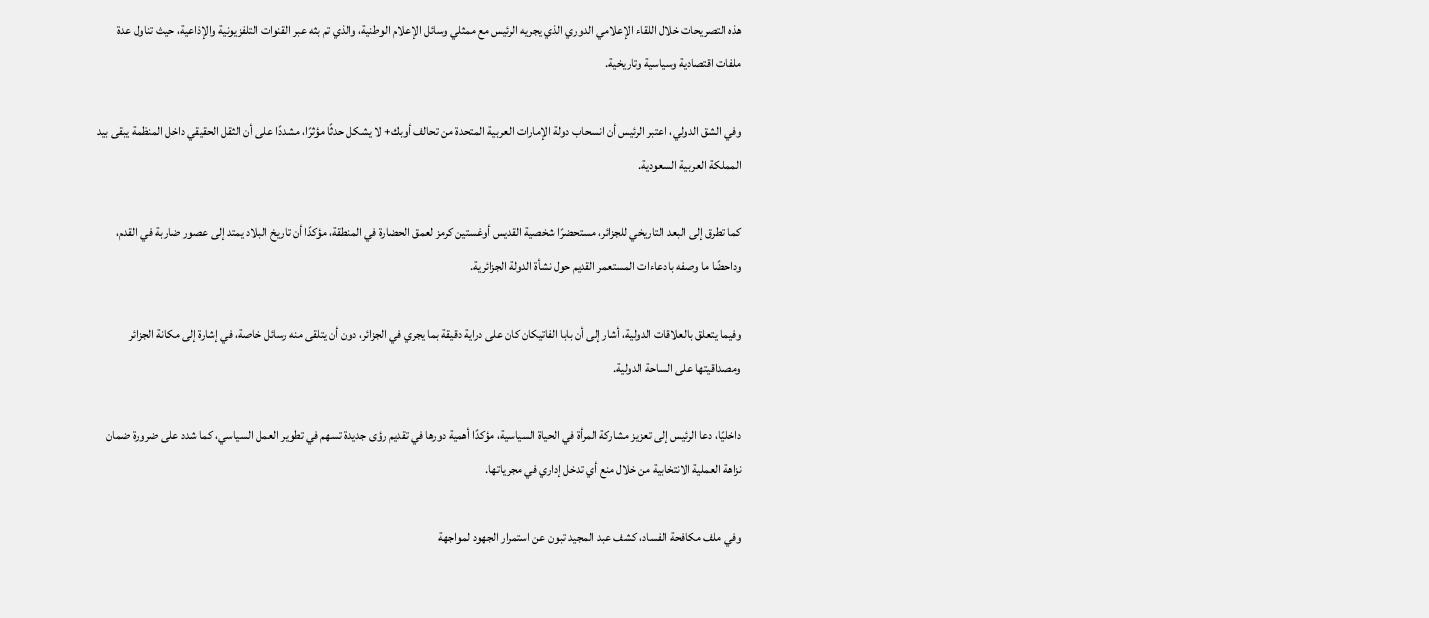هذه التصريحات خلال اللقاء الإعلامي الدوري الذي يجريه الرئيس مع ممثلي وسائل الإعلام الوطنية، والذي تم بثه عبر القنوات التلفزيونية والإذاعية، حيث تناول عدة ملفات اقتصادية وسياسية وتاريخية.

وفي الشق الدولي، اعتبر الرئيس أن انسحاب دولة الإمارات العربية المتحدة من تحالف أوبك+ لا يشكل حدثًا مؤثرًا، مشددًا على أن الثقل الحقيقي داخل المنظمة يبقى بيد المملكة العربية السعودية.

كما تطرق إلى البعد التاريخي للجزائر، مستحضرًا شخصية القديس أوغستين كرمز لعمق الحضارة في المنطقة، مؤكدًا أن تاريخ البلاد يمتد إلى عصور ضاربة في القدم، وداحضًا ما وصفه بادعاءات المستعمر القديم حول نشأة الدولة الجزائرية.

وفيما يتعلق بالعلاقات الدولية، أشار إلى أن بابا الفاتيكان كان على دراية دقيقة بما يجري في الجزائر، دون أن يتلقى منه رسائل خاصة، في إشارة إلى مكانة الجزائر ومصداقيتها على الساحة الدولية.

داخليًا، دعا الرئيس إلى تعزيز مشاركة المرأة في الحياة السياسية، مؤكدًا أهمية دورها في تقديم رؤى جديدة تسهم في تطوير العمل السياسي، كما شدد على ضرورة ضمان نزاهة العملية الانتخابية من خلال منع أي تدخل إداري في مجرياتها.

وفي ملف مكافحة الفساد، كشف عبد المجيد تبون عن استمرار الجهود لمواجهة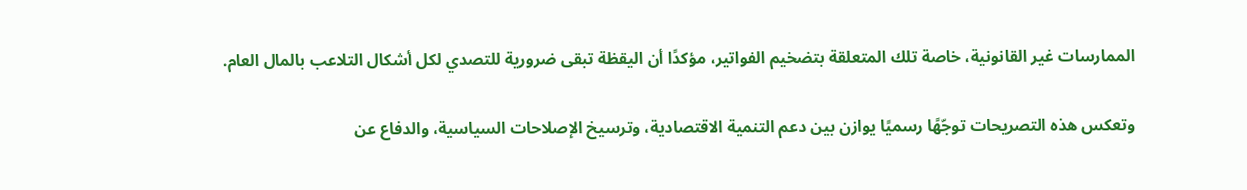الممارسات غير القانونية، خاصة تلك المتعلقة بتضخيم الفواتير، مؤكدًا أن اليقظة تبقى ضرورية للتصدي لكل أشكال التلاعب بالمال العام.

وتعكس هذه التصريحات توجّهًا رسميًا يوازن بين دعم التنمية الاقتصادية، وترسيخ الإصلاحات السياسية، والدفاع عن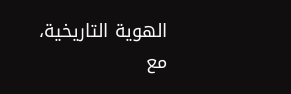الهوية التاريخية، مع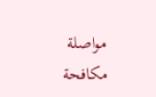مواصلة مكافحة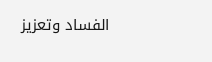الفساد وتعزيز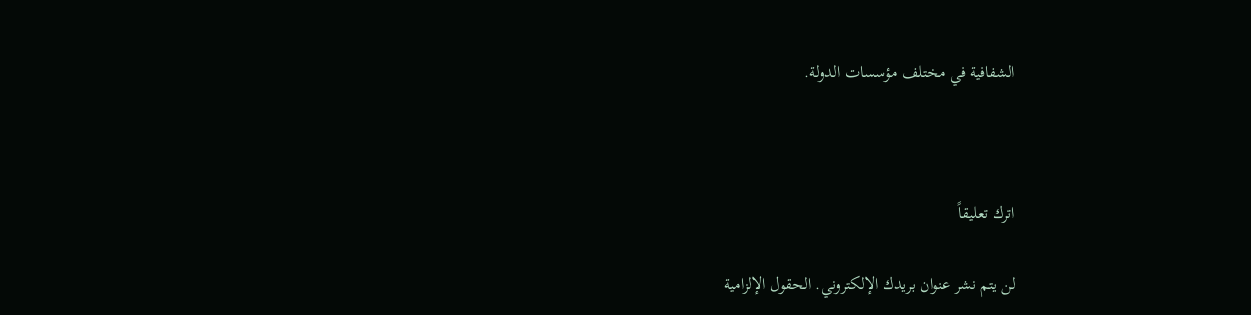الشفافية في مختلف مؤسسات الدولة.



اترك تعليقاً

لن يتم نشر عنوان بريدك الإلكتروني. الحقول الإلزامية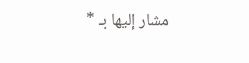مشار إليها بـ *